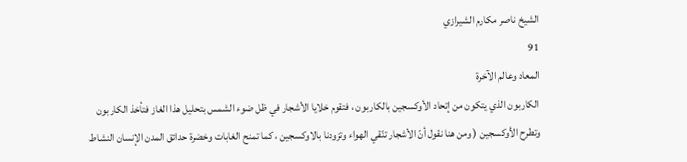الشيخ ناصر مكارم الشيرازي
91
المعاد وعالم الآخرة
الكاربون الذي يتكون من إتحاد الأوكسجين بالكاربون ، فتقوم خلايا الأشجار في ظل ضوء الشمس بتحليل هذا الغاز فتأخذ الكاربون وتطرح الأوكسجين ( ومن هنا نقول أنّ الأشجار تنّقي الهواء وتزودنا بالاوكسجين ، كما تمنح الغابات وخضرة حدائق المدن الإنسان النشاط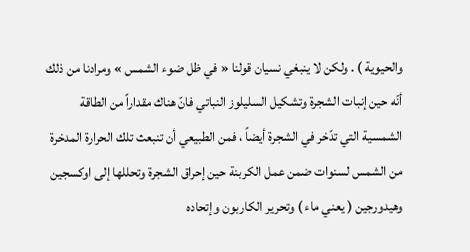والحيوية ) . ولكن لا ينبغي نسيان قولنا « في ظل ضوء الشمس » ومرادنا من ذلك أنّه حين إنبات الشجرة وتشكيل السليلوز النباتي فانّ هناك مقداراً من الطاقة الشمسية التي تدّخر في الشجرة أيضاً ، فمن الطبيعي أن تنبعث تلك الحرارة المدخرة من الشمس لسنوات ضمن عمل الكربنة حين إحراق الشجرة وتحللها إلى اوكسجين وهيدورجين ( يعني ماء ) وتحرير الكاربون وإتحاده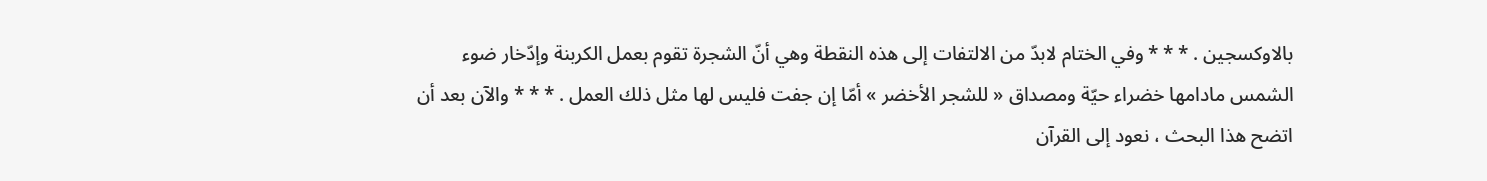بالاوكسجين . * * * وفي الختام لابدّ من الالتفات إلى هذه النقطة وهي أنّ الشجرة تقوم بعمل الكربنة وإدّخار ضوء الشمس مادامها خضراء حيّة ومصداق « للشجر الأخضر » أمّا إن جفت فليس لها مثل ذلك العمل . * * * والآن بعد أن اتضح هذا البحث ، نعود إلى القرآن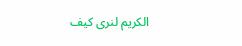الكريم لنرى كيف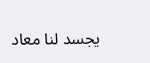يجسد لنا معاد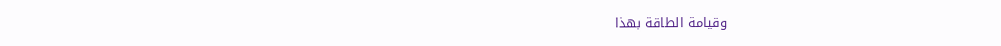وقيامة الطاقة بهذا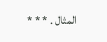المثال . * * *